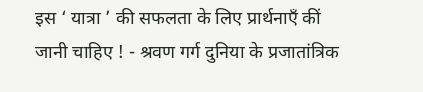इस ‘ यात्रा ’ की सफलता के लिए प्रार्थनाएँ कीं जानी चाहिए ! - श्रवण गर्ग दुनिया के प्रजातांत्रिक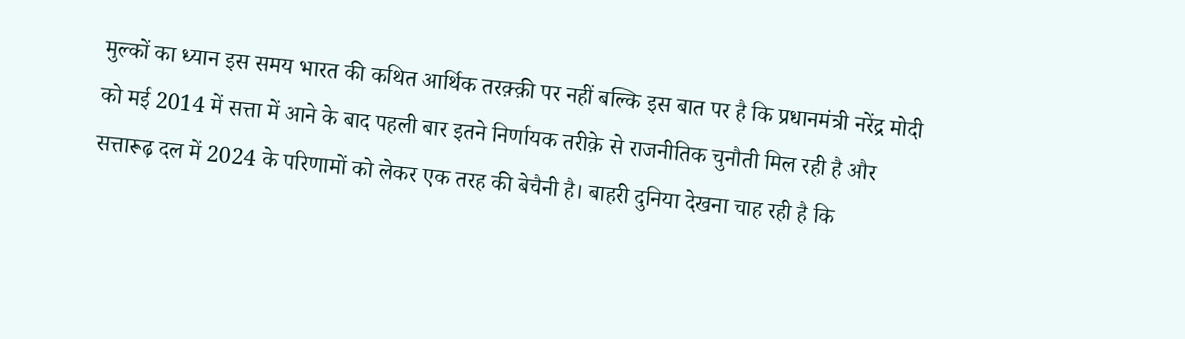मुल्कों का ध्यान इस समय भारत की कथित आर्थिक तरक़्क़ी पर नहीं बल्कि इस बात पर है कि प्रधानमंत्री नरेंद्र मोदी को मई 2014 में सत्ता में आने के बाद पहली बार इतने निर्णायक तरीक़े से राजनीतिक चुनौती मिल रही है और सत्तारूढ़ दल में 2024 के परिणामों को लेकर एक तरह की बेचैनी है। बाहरी दुनिया देखना चाह रही है कि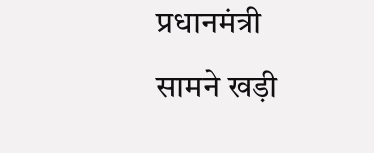प्रधानमंत्री सामने खड़ी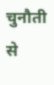चुनौती से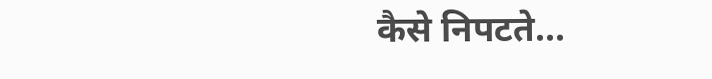कैसे निपटते...